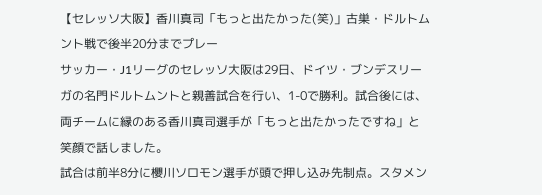【セレッソ大阪】香川真司「もっと出たかった(笑)」古巣・ドルトムント戦で後半20分までプレー
サッカー・J1リーグのセレッソ大阪は29日、ドイツ・ブンデスリーガの名門ドルトムントと親善試合を行い、1-0で勝利。試合後には、両チームに縁のある香川真司選手が「もっと出たかったですね」と笑顔で話しました。
試合は前半8分に櫻川ソロモン選手が頭で押し込み先制点。スタメン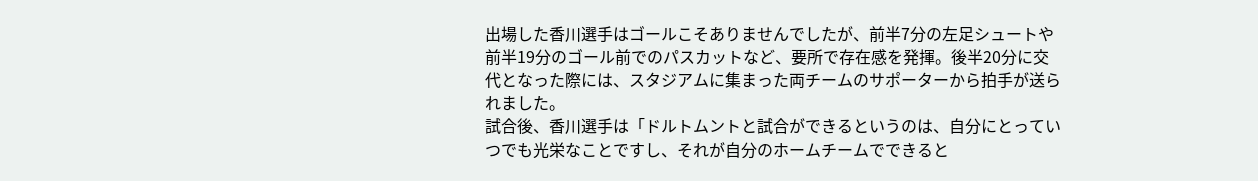出場した香川選手はゴールこそありませんでしたが、前半7分の左足シュートや前半19分のゴール前でのパスカットなど、要所で存在感を発揮。後半20分に交代となった際には、スタジアムに集まった両チームのサポーターから拍手が送られました。
試合後、香川選手は「ドルトムントと試合ができるというのは、自分にとっていつでも光栄なことですし、それが自分のホームチームでできると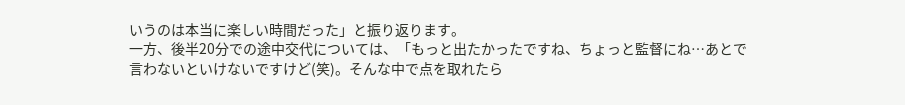いうのは本当に楽しい時間だった」と振り返ります。
一方、後半20分での途中交代については、「もっと出たかったですね、ちょっと監督にね…あとで言わないといけないですけど(笑)。そんな中で点を取れたら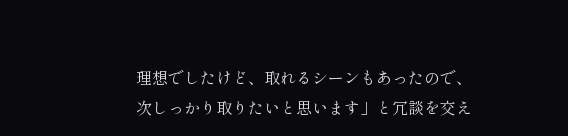理想でしたけど、取れるシーンもあったので、次しっかり取りたいと思います」と冗談を交え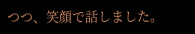つつ、笑顔で話しました。